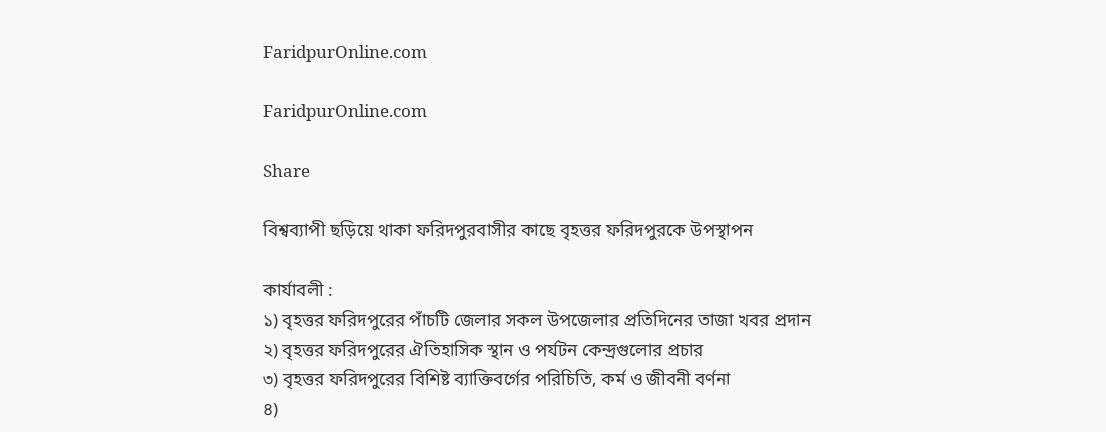FaridpurOnline.com

FaridpurOnline.com

Share

বিশ্বব্যাপী ছড়িয়ে থাকা ফরিদপুরবাসীর কাছে বৃহত্তর ফরিদপুরকে উপস্থাপন

কার্যাবলী :
১) বৃহত্তর ফরিদপুরের পাঁচটি জেলার সকল উপজেলার প্রতিদিনের তাজা খবর প্রদান
২) বৃহত্তর ফরিদপুরের ঐতিহাসিক স্থান ও পর্যটন কেন্দ্রগুলোর প্রচার
৩) বৃহত্তর ফরিদপুরের বিশিষ্ট ব্যাক্তিবর্গের পরিচিতি, কর্ম ও জীবনী বর্ণনা
৪)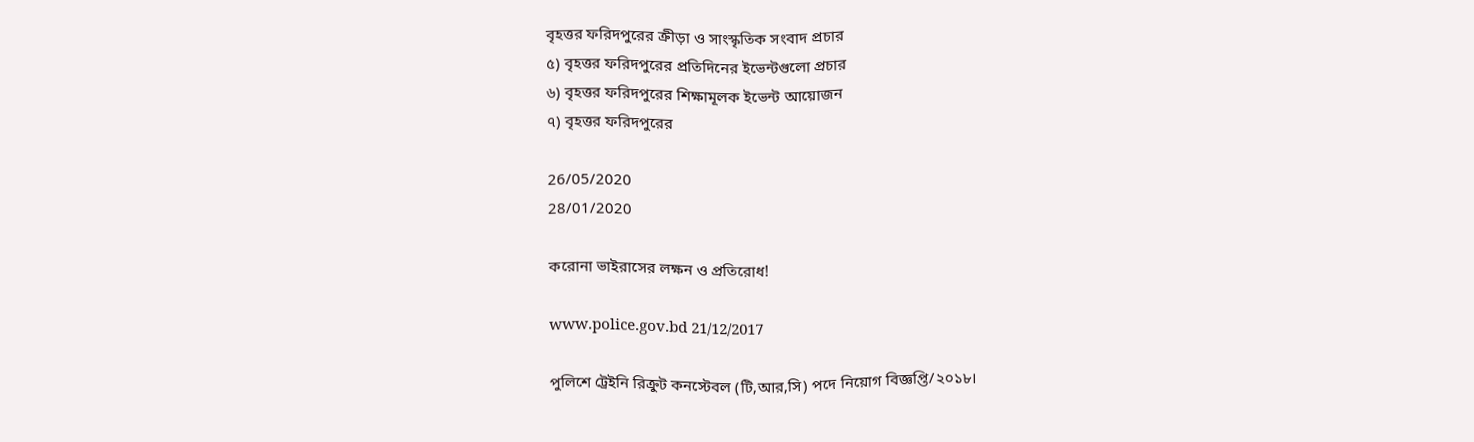বৃহত্তর ফরিদপুরের ক্রীড়া ও সাংস্কৃতিক সংবাদ প্রচার
৫) বৃহত্তর ফরিদপুরের প্রতিদিনের ইভেন্টগুলো প্রচার
৬) বৃহত্তর ফরিদপুরের শিক্ষামূলক ইভেন্ট আয়োজন
৭) বৃহত্তর ফরিদপুরের

26/05/2020
28/01/2020

করোনা ভাইরাসের লক্ষন ও প্রতিরোধ!

www.police.gov.bd 21/12/2017

পুলিশে ট্রেইনি রিক্রুট কনস্টেবল (টি,আর,সি) পদে নিয়োগ বিজ্ঞপ্তি/২০১৮।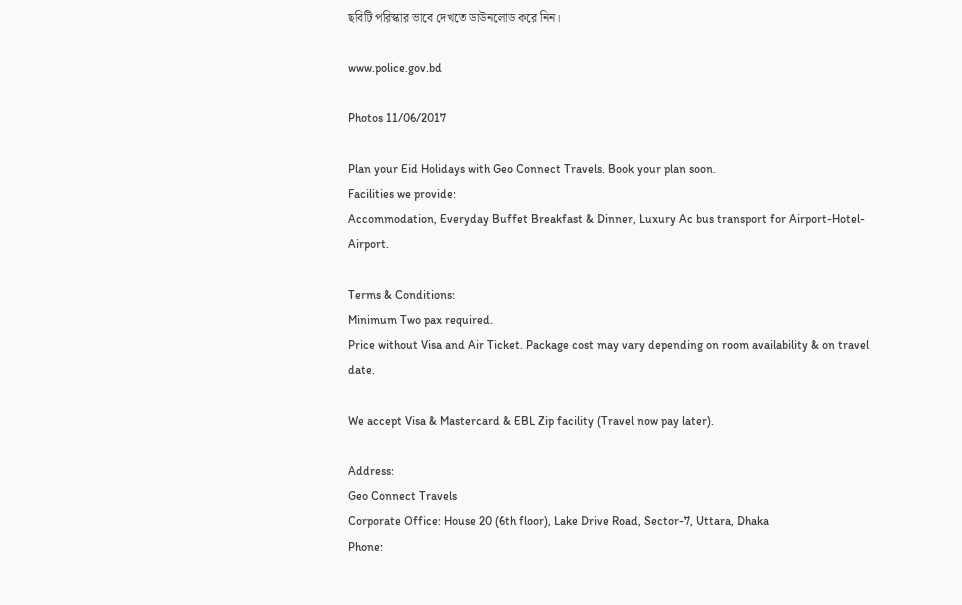ছবিটি পরিস্কার ভাবে দেখতে ডাউনলোড করে নিন।

www.police.gov.bd

Photos 11/06/2017

Plan your Eid Holidays with Geo Connect Travels. Book your plan soon.
Facilities we provide:
Accommodation, Everyday Buffet Breakfast & Dinner, Luxury Ac bus transport for Airport-Hotel-Airport.

Terms & Conditions:
Minimum Two pax required.
Price without Visa and Air Ticket. Package cost may vary depending on room availability & on travel date.

We accept Visa & Mastercard & EBL Zip facility (Travel now pay later).

Address:
Geo Connect Travels
Corporate Office: House 20 (6th floor), Lake Drive Road, Sector-7, Uttara, Dhaka
Phone: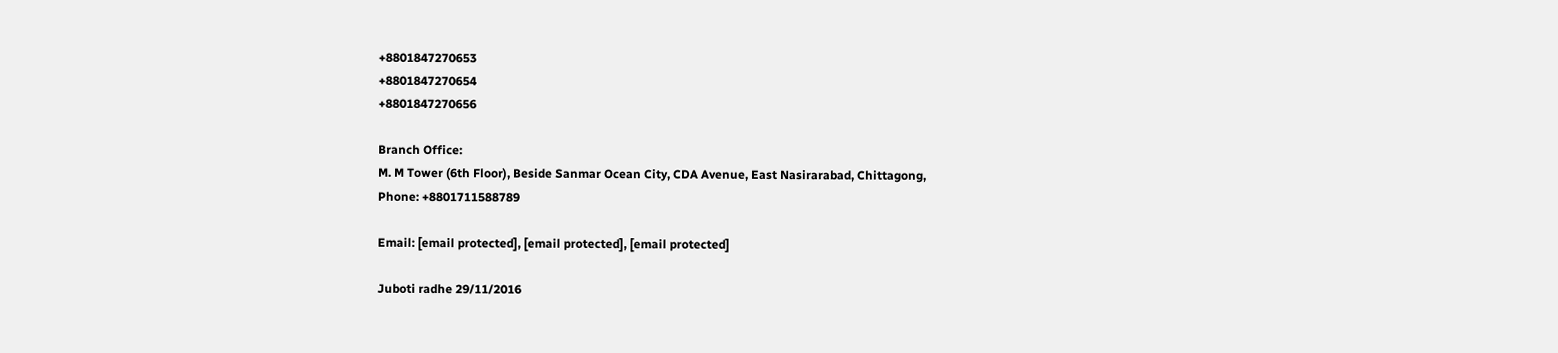+8801847270653
+8801847270654
+8801847270656

Branch Office:
M. M Tower (6th Floor), Beside Sanmar Ocean City, CDA Avenue, East Nasirarabad, Chittagong,
Phone: +8801711588789

Email: [email protected], [email protected], [email protected]

Juboti radhe 29/11/2016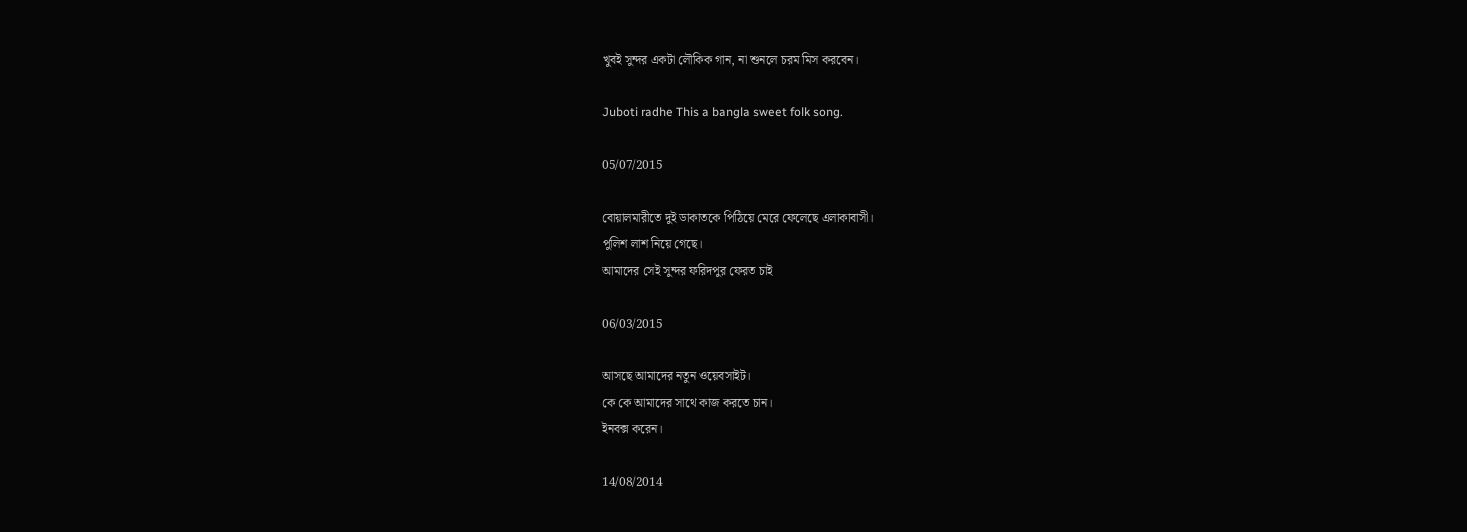খুবই সুন্দর একটা লৌকিক গান, না শুনলে চরম মিস করবেন।

Juboti radhe This a bangla sweet folk song.

05/07/2015

বোয়ালমারীতে দুই ডাকাতকে পিঠিয়ে মেরে ফেলেছে এলাকাবাসী।
পুলিশ লাশ নিয়ে গেছে।
আমাদের সেই সুন্দর ফরিদপুর ফেরত চাই

06/03/2015

আসছে আমাদের নতুন ওয়েবসাইট।
কে কে আমাদের সাথে কাজ করতে চান।
ইনবক্স করেন।

14/08/2014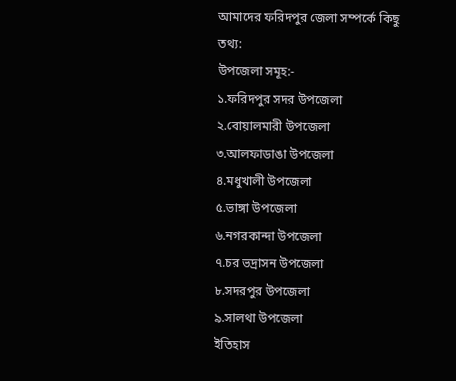আমাদের ফরিদপুর জেলা সম্পর্কে কিছু
তথ্য:
উপজেলা সমূহ:-
১.ফরিদপুর সদর উপজেলা
২.বোয়ালমারী উপজেলা
৩.আলফাডাঙা উপজেলা
৪.মধুখালী উপজেলা
৫.ভাঙ্গা উপজেলা
৬.নগরকান্দা উপজেলা
৭.চর ভদ্রাসন উপজেলা
৮.সদরপুর উপজেলা
৯.সালথা উপজেলা
ইতিহাস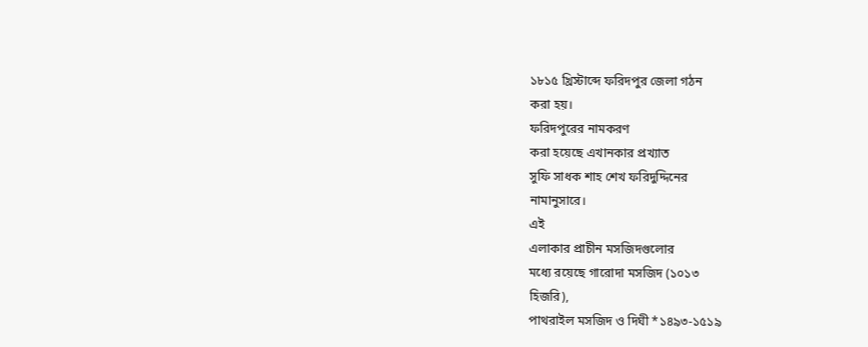১৮১৫ খ্রিস্টাব্দে ফরিদপুর জেলা গঠন
করা হয়।
ফরিদপুরের নামকরণ
করা হয়েছে এখানকার প্রখ্যাত
সুফি সাধক শাহ শেখ ফরিদুদ্দিনের
নামানুসারে।
এই
এলাকার প্রাচীন মসজিদগুলোর
মধ্যে রয়েছে গারোদা মসজিদ (১০১৩
হিজরি),
পাথরাইল মসজিদ ও দিঘী *১৪৯৩-১৫১৯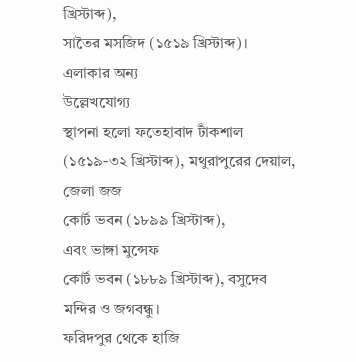খ্রিস্টাব্দ),
সাতৈর মসজিদ (১৫১৯ খ্রিস্টাব্দ)।
এলাকার অন্য
উল্লেখযোগ্য
স্থাপনা হলো ফতেহাবাদ টাঁকশাল
(১৫১৯-৩২ খ্রিস্টাব্দ), মথুরাপুরের দেয়াল,
জেলা জজ
কোর্ট ভবন (১৮৯৯ খ্রিস্টাব্দ),
এবং ভাঙ্গা মুন্সেফ
কোর্ট ভবন (১৮৮৯ খ্রিস্টাব্দ), বসুদেব
মন্দির ও জগবন্ধু।
ফরিদপুর থেকে হাজি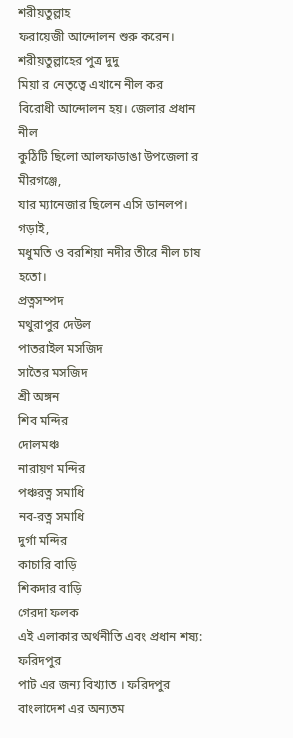শরীয়তুল্লাহ
ফরায়েজী আন্দোলন শুরু করেন।
শরীয়তুল্লাহের পুত্র দুদু
মিয়া র নেতৃত্বে এখানে নীল কর
বিরোধী আন্দোলন হয়। জেলার প্রধান
নীল
কুঠিটি ছিলো আলফাডাঙা উপজেলা র
মীরগঞ্জে,
যার ম্যানেজার ছিলেন এসি ডানলপ।
গড়াই,
মধুমতি ও বরশিয়া নদীর তীরে নীল চাষ
হতো।
প্রত্নসম্পদ
মথুরাপুর দেউল
পাতরাইল মসজিদ
সাতৈর মসজিদ
শ্রী অঙ্গন
শিব মন্দির
দোলমঞ্চ
নারায়ণ মন্দির
পঞ্চরত্ন সমাধি
নব-রত্ন সমাধি
দুর্গা মন্দির
কাচারি বাড়ি
শিকদার বাড়ি
গেরদা ফলক
এই এলাকার অর্থনীতি এবং প্রধান শষ্য:
ফরিদপুর
পাট এর জন্য বিখ্যাত । ফরিদপুর
বাংলাদেশ এর অন্যতম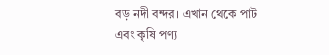বড় নদী বন্দর। এখান থেকে পাট
এবং কৃষি পণ্য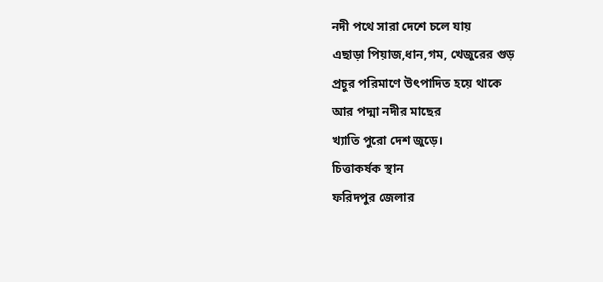নদী পথে সারা দেশে চলে যায়
এছাড়া পিয়াজ,ধান,গম, খেজুরের গুড়
প্রচুর পরিমাণে উৎপাদিত হয়ে থাকে
আর পদ্মা নদীর মাছের
খ্যাতি পুরো দেশ জুড়ে।
চিত্তাকর্ষক স্থান
ফরিদপুর জেলার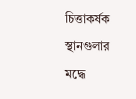চিত্তাকর্ষক
স্থানগুলার
মদ্ধে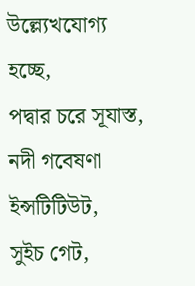উল্ল্যেখযোগ্য হচ্ছে,
পদ্বার চরে সূযাস্ত,
নদী গবেষণা ইন্সটিটিউট,
সুইচ গেট,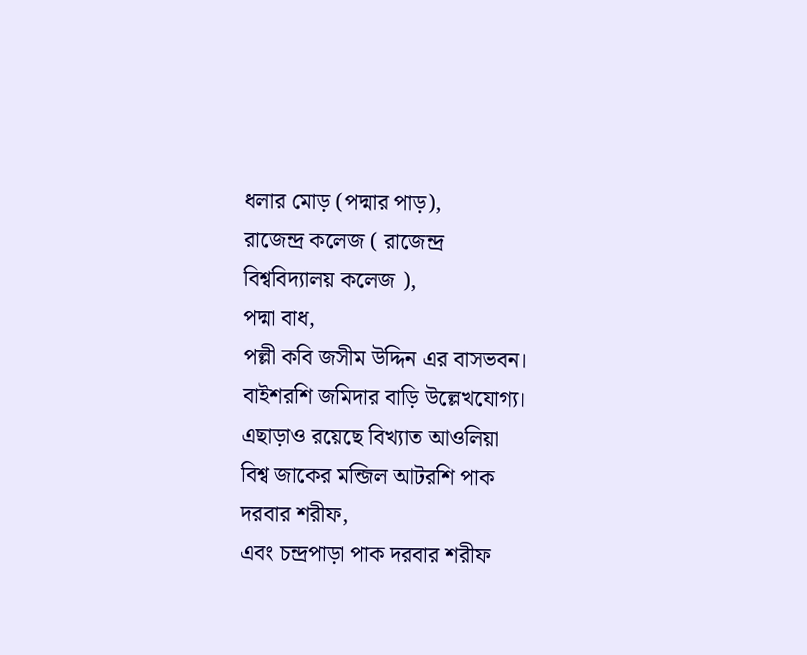ধলার মোড় (পদ্মার পাড়),
রাজেন্দ্র কলেজ ( রাজেন্দ্র
বিশ্ববিদ্যালয় কলেজ ),
পদ্মা বাধ,
পল্লী কবি জসীম উদ্দিন এর বাসভবন।
বাইশরশি জমিদার বাড়ি উল্লেখযোগ্য।
এছাড়াও রয়েছে বিখ্যাত আওলিয়া
বিশ্ব জাকের মন্জিল আটরশি পাক
দরবার শরীফ,
এবং চন্দ্রপাড়া পাক দরবার শরীফ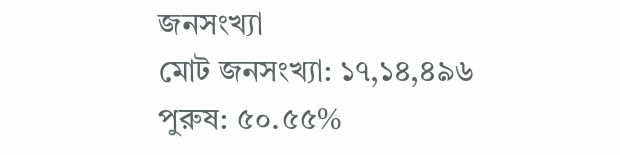জনসংখ্যা
মোট জনসংখ্যা: ১৭,১৪,৪৯৬
পুরুষ: ৫০.৫৫%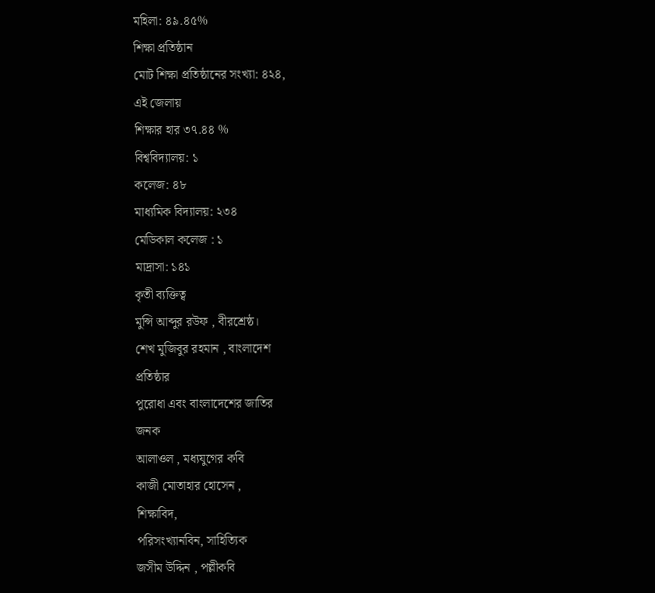মহিলা: ৪৯.৪৫%
শিক্ষা প্রতিষ্ঠান
মোট শিক্ষা প্রতিষ্ঠানের সংখ্যা: ৪২৪,
এই জেলায়
শিক্ষার হার ৩৭.৪৪ %
বিশ্ববিদ্যালয়: ১
কলেজ: ৪৮
মাধ্যমিক বিদ্যালয়: ২৩৪
মেডিকাল কলেজ : ১
মাদ্রাসা: ১৪১
কৃতী ব্যক্তিত্ব
মুন্সি আব্দুর রউফ , বীরশ্রেষ্ঠ।
শেখ মুজিবুর রহমান , বাংলাদেশ
প্রতিষ্ঠার
পুরোধা এবং বাংলাদেশের জাতির
জনক
আলাওল , মধ্যযুগের কবি
কাজী মোতাহার হোসেন ,
শিক্ষাবিদ,
পরিসংখ্যানবিন, সাহিত্যিক
জসীম উদ্দিন , পল্লীকবি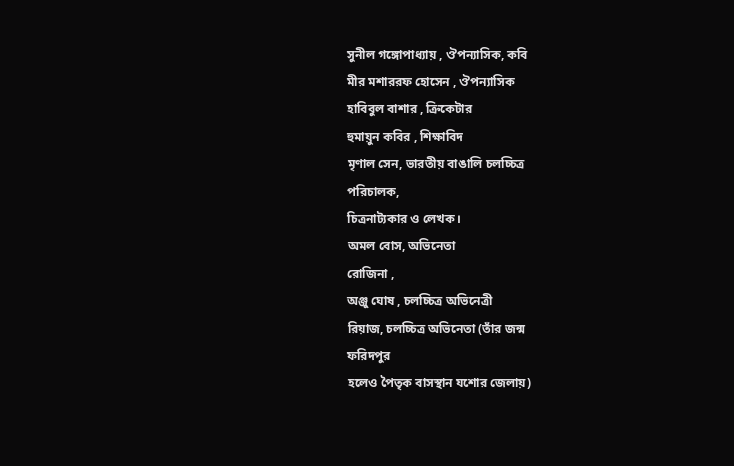সুনীল গঙ্গোপাধ্যায় , ঔপন্যাসিক, কবি
মীর মশাররফ হোসেন , ঔপন্যাসিক
হাবিবুল বাশার , ক্রিকেটার
হুমায়ুন কবির , শিক্ষাবিদ
মৃণাল সেন, ভারতীয় বাঙালি চলচ্চিত্র
পরিচালক,
চিত্রনাট্যকার ও লেখক।
অমল বোস, অভিনেতা
রোজিনা ,
অঞ্জু ঘোষ , চলচ্চিত্র অভিনেত্রী
রিয়াজ, চলচ্চিত্র অভিনেতা (তাঁর জন্ম
ফরিদপুর
হলেও পৈতৃক বাসস্থান যশোর জেলায়)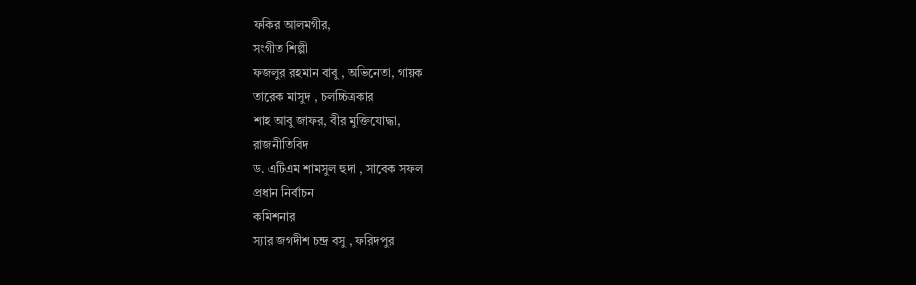ফকির আলমগীর,
সংগীত শিল্পী
ফজলুর রহমান বাবু , অভিনেতা, গায়ক
তারেক মাসুদ , চলচ্চিত্রকার
শাহ আবু জাফর, বীর মুক্তিযোদ্ধা,
রাজনীতিবিদ
ড. এটিএম শামসুল হুদা , সাবেক সফল
প্রধান নির্বাচন
কমিশনার
স্যার জগদীশ চন্দ্র বসু , ফরিদপুর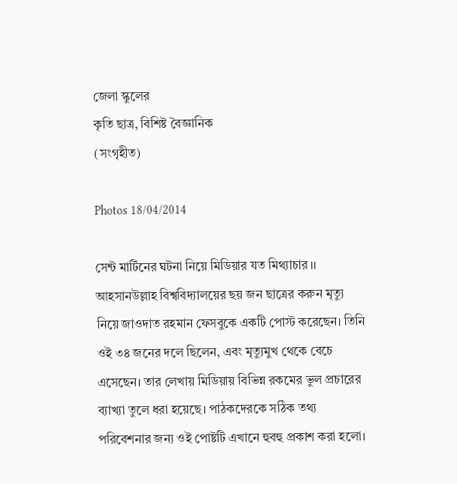জেলা স্কুলের
কৃতি ছাত্র, বিশিষ্ট বৈজ্ঞানিক
(সংগৃহীত)

Photos 18/04/2014

সেন্ট মার্টিনের ঘটনা নিয়ে মিডিয়ার যত মিথ্যাচার ।।
আহসানউল্লাহ বিশ্ববিদ্যালয়ের ছয় জন ছাত্রের করুন মৃত্যু নিয়ে জাওদাত রহমান ফেসবুকে একটি পোস্ট করেছেন। তিনি ওই ৩৪ জনের দলে ছিলেন, এবং মৃত্যুমুখ থেকে বেচে এসেছেন। তার লেখায় মিডিয়ায় বিভিন্ন রকমের ভুল প্রচারের ব্যাখ্যা তুলে ধরা হয়েছে। পাঠকদেরকে সঠিক তথ্য পরিবেশনার জন্য ওই পোষ্টটি এখানে হুবহু প্রকাশ করা হলো।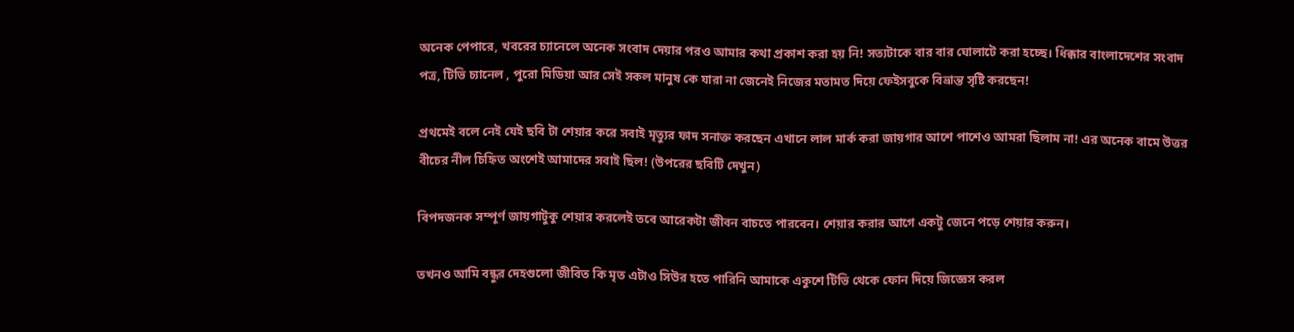অনেক পেপারে, খবরের চ্যানেলে অনেক সংবাদ দেয়ার পরও আমার কথা প্রকাশ করা হয় নি! সত্যটাকে বার বার ঘোলাটে করা হচ্ছে। ধিক্কার বাংলাদেশের সংবাদ পত্র, টিভি চ্যানেল , পুরো মিডিয়া আর সেই সকল মানুষ কে যারা না জেনেই নিজের মতামত দিয়ে ফেইসবুকে বিভ্রান্ত সৃষ্টি করছেন!

প্রথমেই বলে নেই যেই ছবি টা শেয়ার করে সবাই মৃত্যুর ফাদ সনাক্ত করছেন এখানে লাল মার্ক করা জায়গার আশে পাশেও আমরা ছিলাম না! এর অনেক বামে উত্তর বীচের নীল চিহ্নিত অংশেই আমাদের সবাই ছিল! (উপরের ছবিটি দেখুন)

বিপদজনক সম্পূর্ণ জায়গাটুকু শেয়ার করলেই তবে আরেকটা জীবন বাচতে পারবেন। শেয়ার করার আগে একটু জেনে পড়ে শেয়ার করুন।

তখনও আমি বন্ধুর দেহগুলো জীবিত কি মৃত এটাও সিউর হতে পারিনি আমাকে একুশে টিভি থেকে ফোন দিয়ে জিজ্ঞেস করল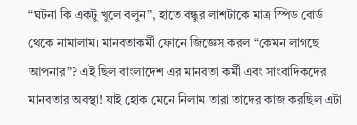“ঘটনা কি একটু খুলে বলুন”, হাতে বন্ধুর লাশটাকে মাত্র স্পিড বোর্ড থেকে নামালাম। মানবতাকর্মী ফোনে জিজ্ঞেস করল “কেমন লাগছে আপনার”? এই ছিল বাংলাদেশ এর মানবতা কর্মী এবং সাংবাদিকদের মানবতার অবস্থা! যাই হোক মেনে নিলাম তারা তাদের কাজ করছিল এটা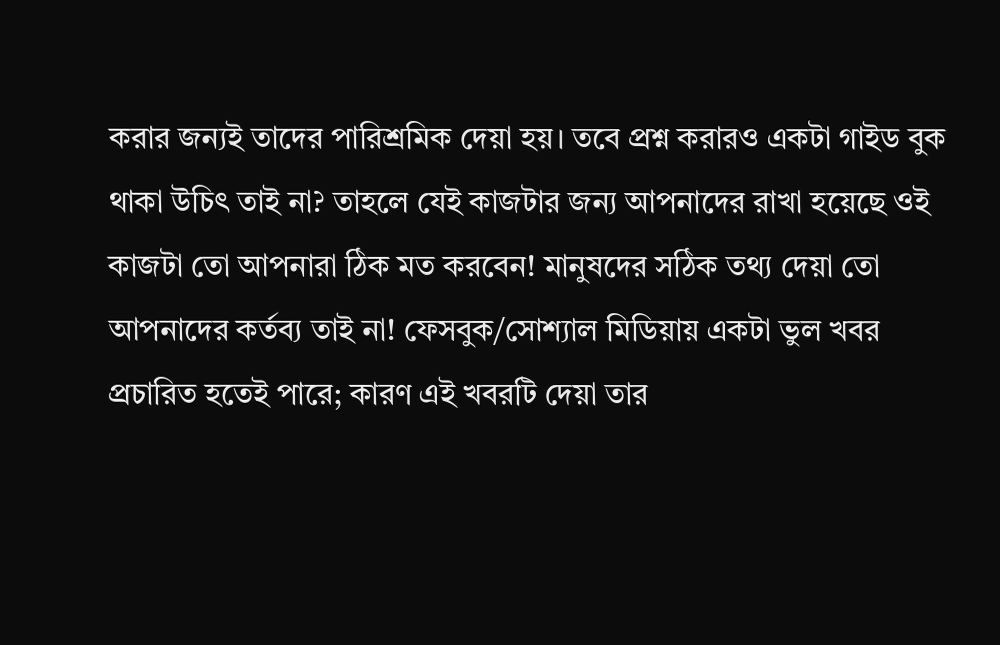করার জন্যই তাদের পারিশ্রমিক দেয়া হয়। তবে প্রশ্ন করারও একটা গাইড বুক থাকা উচিৎ তাই না? তাহলে যেই কাজটার জন্য আপনাদের রাখা হয়েছে ওই কাজটা তো আপনারা ঠিক মত করবেন! মানুষদের সঠিক তথ্য দেয়া তো আপনাদের কর্তব্য তাই না! ফেসবুক/সোশ্যাল মিডিয়ায় একটা ভুল খবর প্রচারিত হতেই পারে; কারণ এই খবরটি দেয়া তার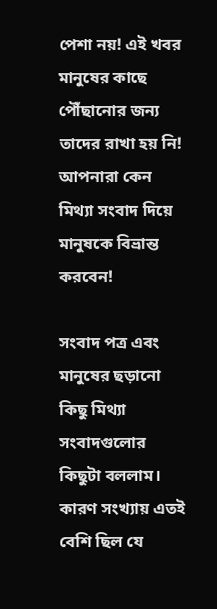পেশা নয়! এই খবর মানুষের কাছে পৌঁছানোর জন্য তাদের রাখা হয় নি! আপনারা কেন মিথ্যা সংবাদ দিয়ে মানুষকে বিভ্রান্ত করবেন!

সংবাদ পত্র এবং মানুষের ছড়ানো কিছু মিথ্যা সংবাদগুলোর কিছুটা বললাম। কারণ সংখ্যায় এতই বেশি ছিল যে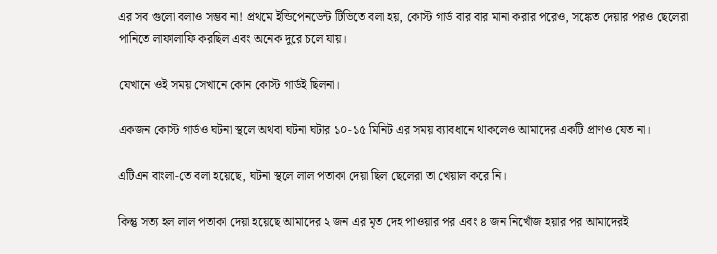এর সব গুলো বলাও সম্ভব না! প্রথমে ইন্ডিপেনডেন্ট টিভিতে বলা হয়, কোস্ট গার্ড বার বার মানা করার পরেও, সঙ্কেত দেয়ার পরও ছেলেরা পানিতে লাফালাফি করছিল এবং অনেক দুরে চলে যায়।

যেখানে ওই সময় সেখানে কোন কোস্ট গার্ডই ছিলনা।

একজন কোস্ট গার্ডও ঘটনা স্থলে অথবা ঘটনা ঘটার ১০-১৫ মিনিট এর সময় ব্যাবধানে থাকলেও আমাদের একটি প্রাণও যেত না।

এটিএন বাংলা-তে বলা হয়েছে, ঘটনা স্থলে লাল পতাকা দেয়া ছিল ছেলেরা তা খেয়াল করে নি।

কিন্তু সত্য হল লাল পতাকা দেয়া হয়েছে আমাদের ২ জন এর মৃত দেহ পাওয়ার পর এবং ৪ জন নিখোঁজ হয়ার পর আমাদেরই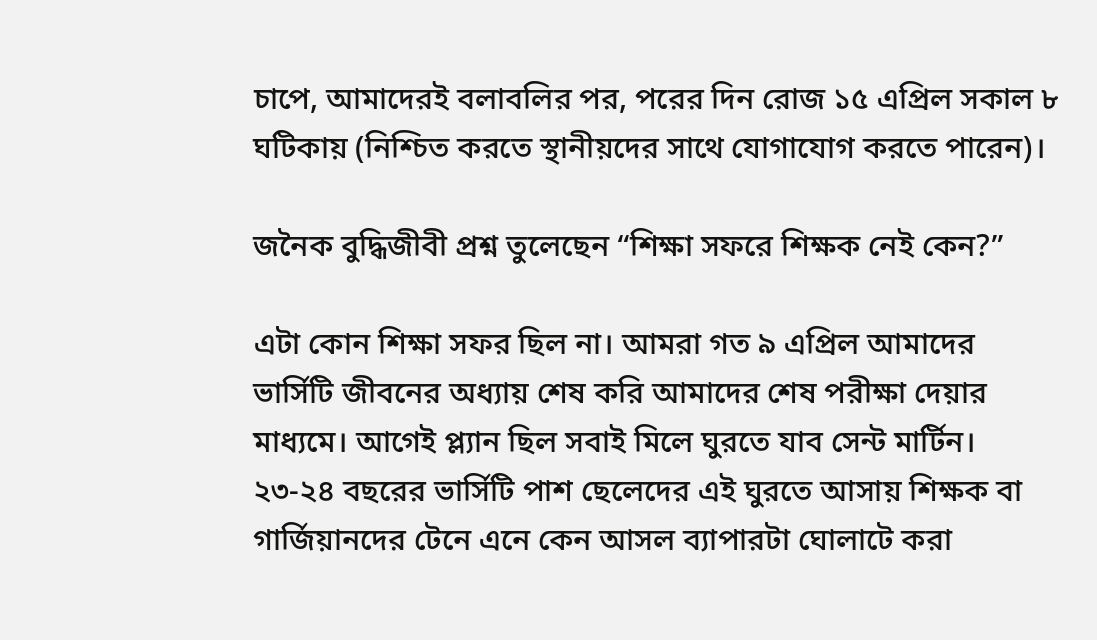চাপে, আমাদেরই বলাবলির পর, পরের দিন রোজ ১৫ এপ্রিল সকাল ৮ ঘটিকায় (নিশ্চিত করতে স্থানীয়দের সাথে যোগাযোগ করতে পারেন)।

জনৈক বুদ্ধিজীবী প্রশ্ন তুলেছেন “শিক্ষা সফরে শিক্ষক নেই কেন?”

এটা কোন শিক্ষা সফর ছিল না। আমরা গত ৯ এপ্রিল আমাদের ভার্সিটি জীবনের অধ্যায় শেষ করি আমাদের শেষ পরীক্ষা দেয়ার মাধ্যমে। আগেই প্ল্যান ছিল সবাই মিলে ঘুরতে যাব সেন্ট মার্টিন। ২৩-২৪ বছরের ভার্সিটি পাশ ছেলেদের এই ঘুরতে আসায় শিক্ষক বা গার্জিয়ানদের টেনে এনে কেন আসল ব্যাপারটা ঘোলাটে করা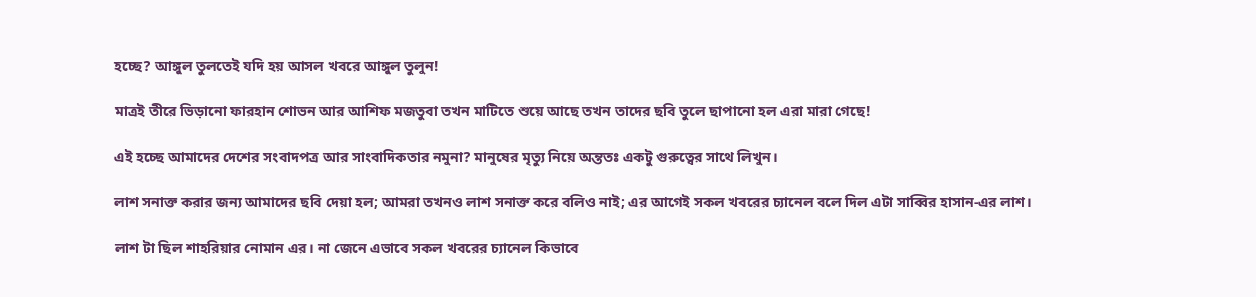হচ্ছে? আঙ্গুল তুলতেই যদি হয় আসল খবরে আঙ্গুল তুলুন!

মাত্রই তীরে ভিড়ানো ফারহান শোভন আর আশিফ মজতুবা তখন মাটিতে শুয়ে আছে তখন তাদের ছবি তুলে ছাপানো হল এরা মারা গেছে!

এই হচ্ছে আমাদের দেশের সংবাদপত্র আর সাংবাদিকতার নমুনা? মানুষের মৃত্যু নিয়ে অন্ততঃ একটু গুরুত্বের সাথে লিখুন।

লাশ সনাক্ত করার জন্য আমাদের ছবি দেয়া হল; আমরা তখনও লাশ সনাক্ত করে বলিও নাই; এর আগেই সকল খবরের চ্যানেল বলে দিল এটা সাব্বির হাসান-এর লাশ।

লাশ টা ছিল শাহরিয়ার নোমান এর। না জেনে এভাবে সকল খবরের চ্যানেল কিভাবে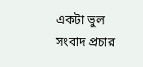একটা ভুল সংবাদ প্রচার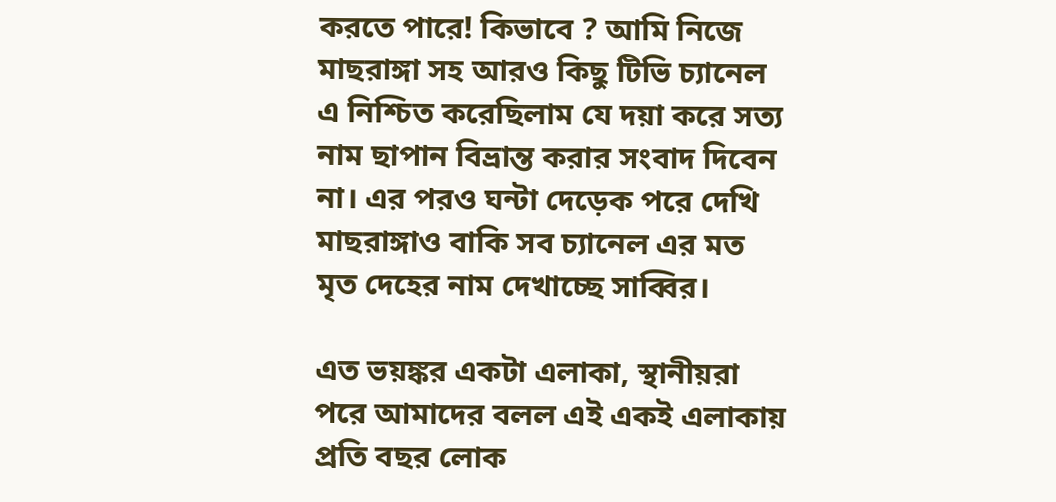করতে পারে! কিভাবে ? আমি নিজে মাছরাঙ্গা সহ আরও কিছু টিভি চ্যানেল এ নিশ্চিত করেছিলাম যে দয়া করে সত্য নাম ছাপান বিভ্রান্ত করার সংবাদ দিবেন না। এর পরও ঘন্টা দেড়েক পরে দেখি মাছরাঙ্গাও বাকি সব চ্যানেল এর মত মৃত দেহের নাম দেখাচ্ছে সাব্বির।

এত ভয়ঙ্কর একটা এলাকা, স্থানীয়রা পরে আমাদের বলল এই একই এলাকায় প্রতি বছর লোক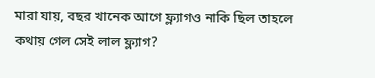মারা যায়, বছর খানেক আগে ফ্ল্যাগও নাকি ছিল তাহলে কথায় গেল সেই লাল ফ্ল্যাগ?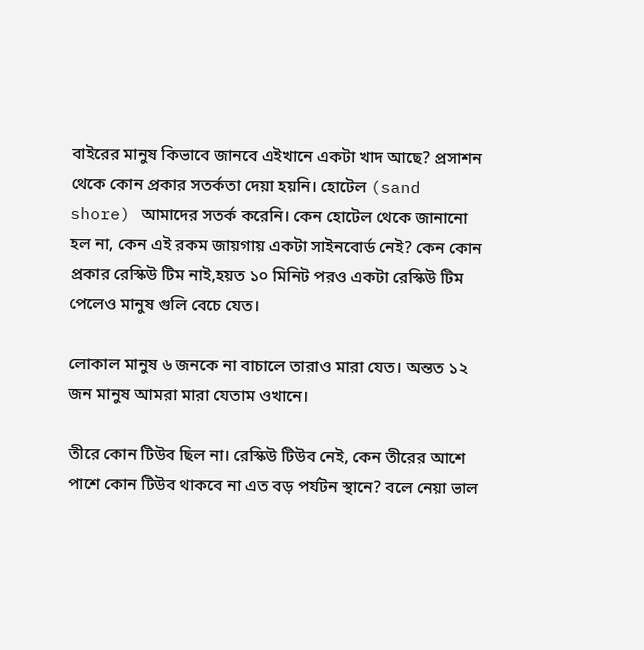বাইরের মানুষ কিভাবে জানবে এইখানে একটা খাদ আছে? প্রসাশন থেকে কোন প্রকার সতর্কতা দেয়া হয়নি। হোটেল (sand shore) আমাদের সতর্ক করেনি। কেন হোটেল থেকে জানানো হল না, কেন এই রকম জায়গায় একটা সাইনবোর্ড নেই? কেন কোন প্রকার রেস্কিউ টিম নাই,হয়ত ১০ মিনিট পরও একটা রেস্কিউ টিম পেলেও মানুষ গুলি বেচে যেত।

লোকাল মানুষ ৬ জনকে না বাচালে তারাও মারা যেত। অন্তত ১২ জন মানুষ আমরা মারা যেতাম ওখানে।

তীরে কোন টিউব ছিল না। রেস্কিউ টিউব নেই, কেন তীরের আশে পাশে কোন টিউব থাকবে না এত বড় পর্যটন স্থানে? বলে নেয়া ভাল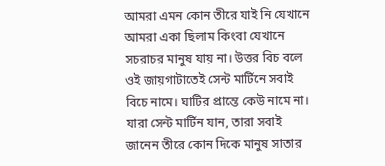আমরা এমন কোন তীরে যাই নি যেখানে আমরা একা ছিলাম কিংবা যেখানে সচরাচর মানুষ যায় না। উত্তর বিচ বলে ওই জায়গাটাতেই সেন্ট মার্টিনে সবাই বিচে নামে। ঘাটির প্রান্তে কেউ নামে না। যারা সেন্ট মার্টিন যান, তারা সবাই জানেন তীরে কোন দিকে মানুষ সাতার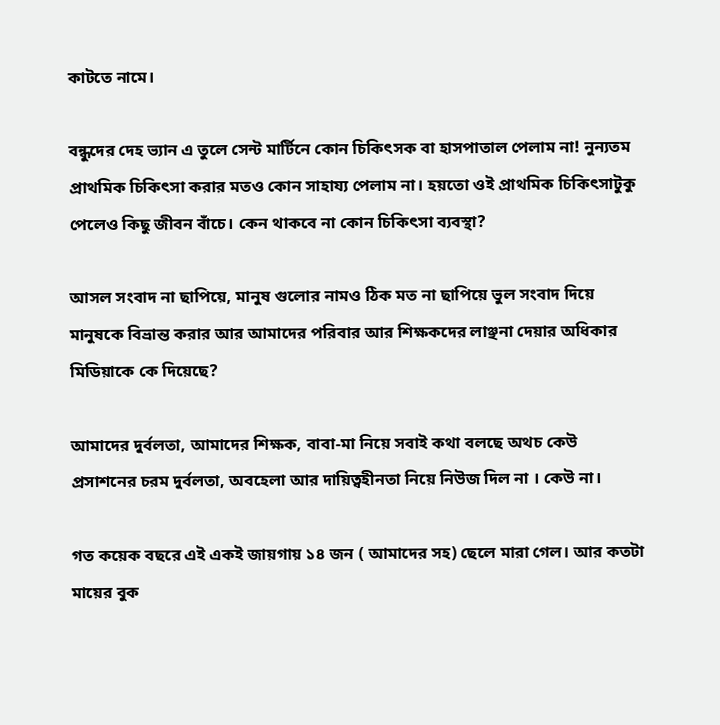কাটতে নামে।

বন্ধুদের দেহ ভ্যান এ তুলে সেন্ট মার্টিনে কোন চিকিৎসক বা হাসপাতাল পেলাম না! নুন্যতম প্রাথমিক চিকিৎসা করার মতও কোন সাহায্য পেলাম না। হয়তো ওই প্রাথমিক চিকিৎসাটুকু পেলেও কিছু জীবন বাঁচে। কেন থাকবে না কোন চিকিৎসা ব্যবস্থা?

আসল সংবাদ না ছাপিয়ে, মানুষ গুলোর নামও ঠিক মত না ছাপিয়ে ভুল সংবাদ দিয়ে মানুষকে বিভ্রান্ত করার আর আমাদের পরিবার আর শিক্ষকদের লাঞ্ছনা দেয়ার অধিকার মিডিয়াকে কে দিয়েছে?

আমাদের দুর্বলতা, আমাদের শিক্ষক, বাবা-মা নিয়ে সবাই কথা বলছে অথচ কেউ প্রসাশনের চরম দুর্বলতা, অবহেলা আর দায়িত্বহীনতা নিয়ে নিউজ দিল না । কেউ না।

গত কয়েক বছরে এই একই জায়গায় ১৪ জন ( আমাদের সহ) ছেলে মারা গেল। আর কতটা মায়ের বুক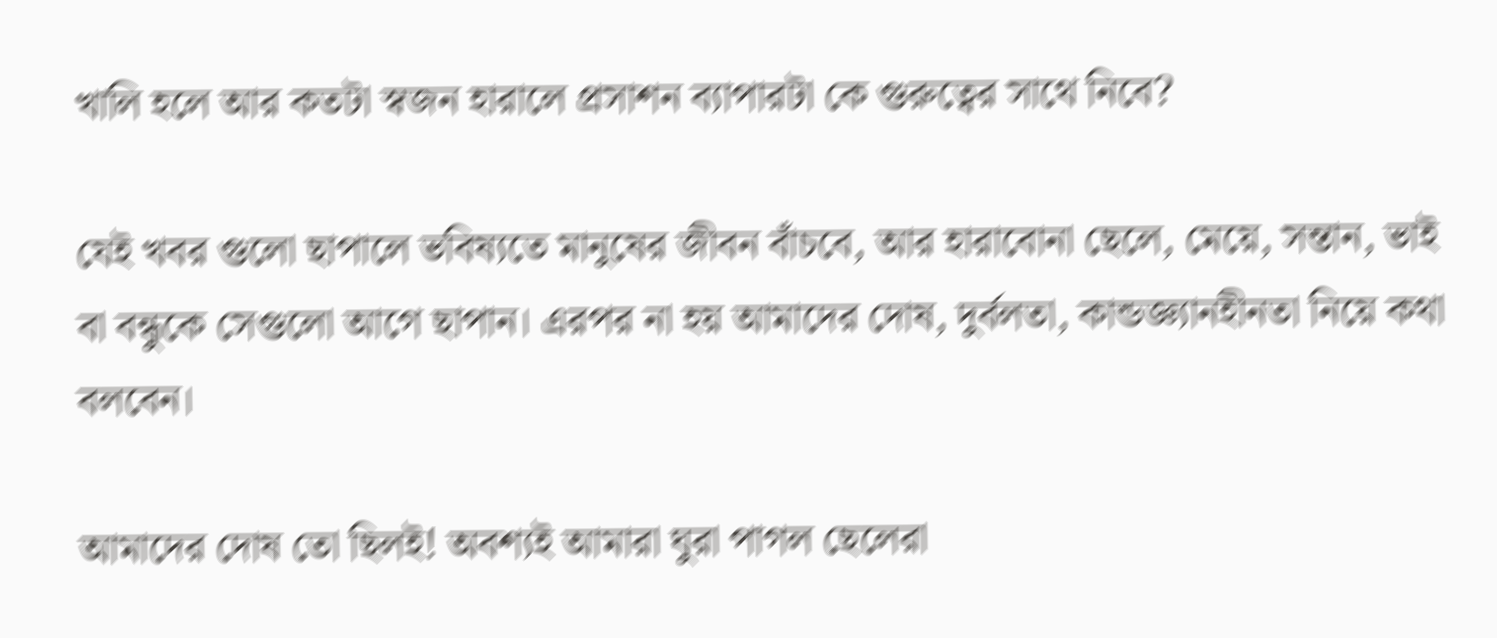খালি হলে আর কতটা স্বজন হারালে প্রসাশন ব্যাপারটা কে গুরুত্বের সাথে নিবে?

যেই খবর গুলো ছাপালে ভবিষ্যতে মানুষের জীবন বাঁচবে, আর হারাবোনা ছেলে, মেয়ে, সন্তান, ভাই বা বন্ধুকে সেগুলো আগে ছাপান। এরপর না হয় আমাদের দোষ, দুর্বলতা, কান্ডজ্ঞ্যানহীনতা নিয়ে কথা বলবেন।

আমাদের দোষ তো ছিলই! অবশ্যই আমারা ঘুরা পাগল ছেলেরা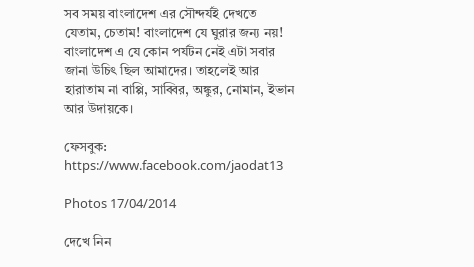সব সময় বাংলাদেশ এর সৌন্দর্যই দেখতে যেতাম, চেতাম! বাংলাদেশ যে ঘুরার জন্য নয়! বাংলাদেশ এ যে কোন পর্যটন নেই এটা সবার জানা উচিৎ ছিল আমাদের। তাহলেই আর হারাতাম না বাপ্পি, সাব্বির, অঙ্কুর, নোমান, ইভান আর উদায়কে।

ফেসবুক: https://www.facebook.com/jaodat13

Photos 17/04/2014

দেখে নিন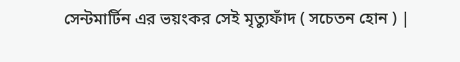সেন্টমার্টিন এর ভয়ংকর সেই মৃত্যুফাঁদ ( সচেতন হোন ) |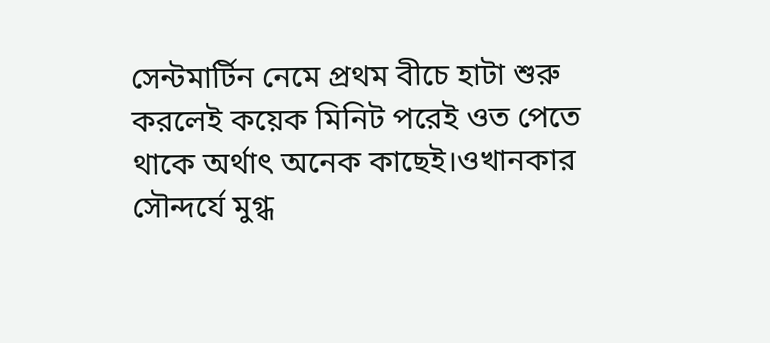সেন্টমার্টিন নেমে প্রথম বীচে হাটা শুরু করলেই কয়েক মিনিট পরেই ওত পেতে থাকে অর্থাৎ অনেক কাছেই।ওখানকার সৌন্দর্যে মুগ্ধ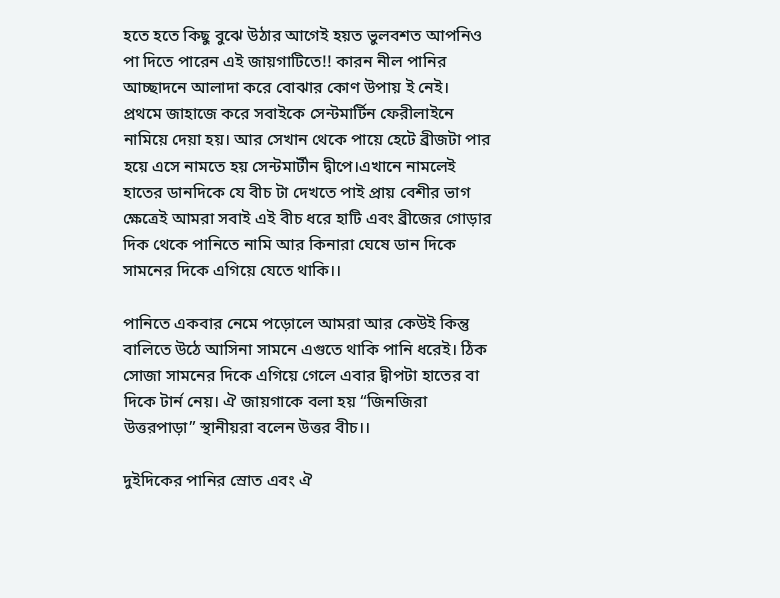হতে হতে কিছু বুঝে উঠার আগেই হয়ত ভুলবশত আপনিও পা দিতে পারেন এই জায়গাটিতে!! কারন নীল পানির আচ্ছাদনে আলাদা করে বোঝার কোণ উপায় ই নেই।
প্রথমে জাহাজে করে সবাইকে সেন্টমার্টিন ফেরীলাইনে নামিয়ে দেয়া হয়। আর সেখান থেকে পায়ে হেটে ব্রীজটা পার হয়ে এসে নামতে হয় সেন্টমার্টীন দ্বীপে।এখানে নামলেই হাতের ডানদিকে যে বীচ টা দেখতে পাই প্রায় বেশীর ভাগ ক্ষেত্রেই আমরা সবাই এই বীচ ধরে হাটি এবং ব্রীজের গোড়ার দিক থেকে পানিতে নামি আর কিনারা ঘেষে ডান দিকে সামনের দিকে এগিয়ে যেতে থাকি।।

পানিতে একবার নেমে পড়োলে আমরা আর কেউই কিন্তু বালিতে উঠে আসিনা সামনে এগুতে থাকি পানি ধরেই। ঠিক সোজা সামনের দিকে এগিয়ে গেলে এবার দ্বীপটা হাতের বা দিকে টার্ন নেয়। ঐ জায়গাকে বলা হয় “জিনজিরা উত্তরপাড়া” স্থানীয়রা বলেন উত্তর বীচ।।

দুইদিকের পানির স্রোত এবং ঐ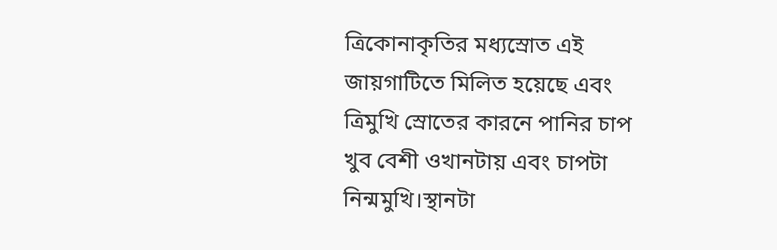ত্রিকোনাকৃতির মধ্যস্রোত এই জায়গাটিতে মিলিত হয়েছে এবং ত্রিমুখি স্রোতের কারনে পানির চাপ খুব বেশী ওখানটায় এবং চাপটা নিন্মমুখি।স্থানটা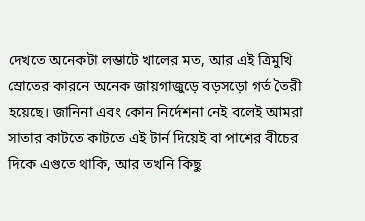দেখতে অনেকটা লম্ভাটে খালের মত, আর এই ত্রিমুখি স্রোতের কারনে অনেক জায়গাজুড়ে বড়সড়ো গর্ত তৈরী হয়েছে। জানিনা এবং কোন নির্দেশনা নেই বলেই আমরা সাতার কাটতে কাটতে এই টার্ন দিয়েই বা পাশের বীচের দিকে এগুতে থাকি, আর তখনি কিছু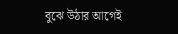বুঝে উঠার আগেই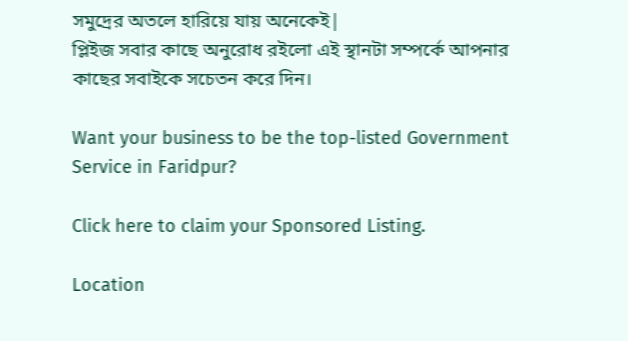সমুদ্রের অতলে হারিয়ে যায় অনেকেই|
প্লিইজ সবার কাছে অনুরোধ রইলো এই স্থানটা সম্পর্কে আপনার কাছের সবাইকে সচেতন করে দিন।

Want your business to be the top-listed Government Service in Faridpur?

Click here to claim your Sponsored Listing.

Location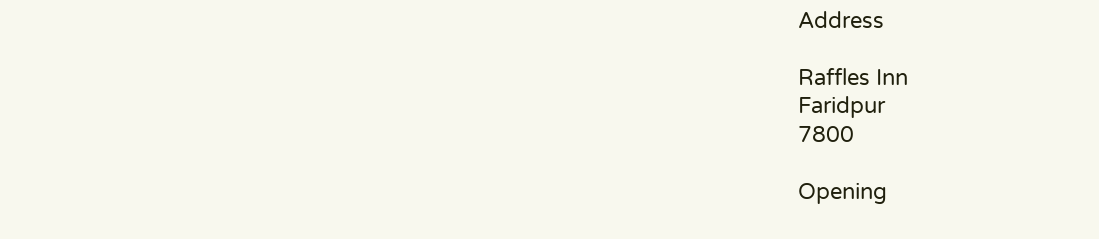Address

Raffles Inn
Faridpur
7800

Opening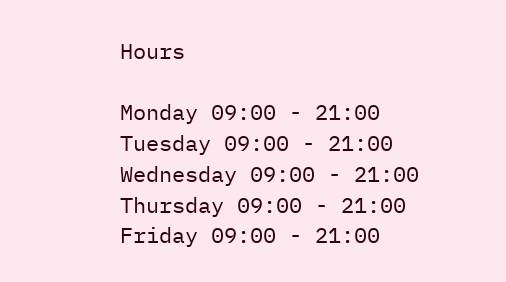Hours

Monday 09:00 - 21:00
Tuesday 09:00 - 21:00
Wednesday 09:00 - 21:00
Thursday 09:00 - 21:00
Friday 09:00 - 21:00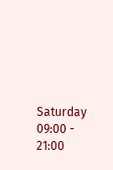Saturday 09:00 - 21:00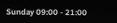Sunday 09:00 - 21:00